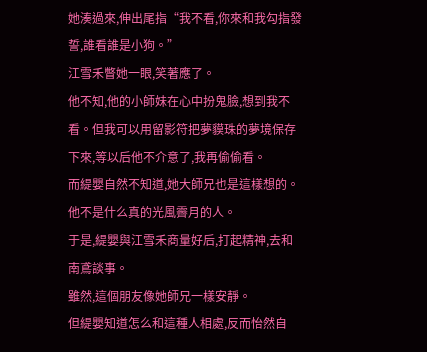她湊過來,伸出尾指“我不看,你來和我勾指發誓,誰看誰是小狗。”
江雪禾瞥她一眼,笑著應了。
他不知,他的小師妹在心中扮鬼臉,想到我不看。但我可以用留影符把夢貘珠的夢境保存下來,等以后他不介意了,我再偷偷看。
而緹嬰自然不知道,她大師兄也是這樣想的。
他不是什么真的光風霽月的人。
于是,緹嬰與江雪禾商量好后,打起精神,去和南鳶談事。
雖然,這個朋友像她師兄一樣安靜。
但緹嬰知道怎么和這種人相處,反而怡然自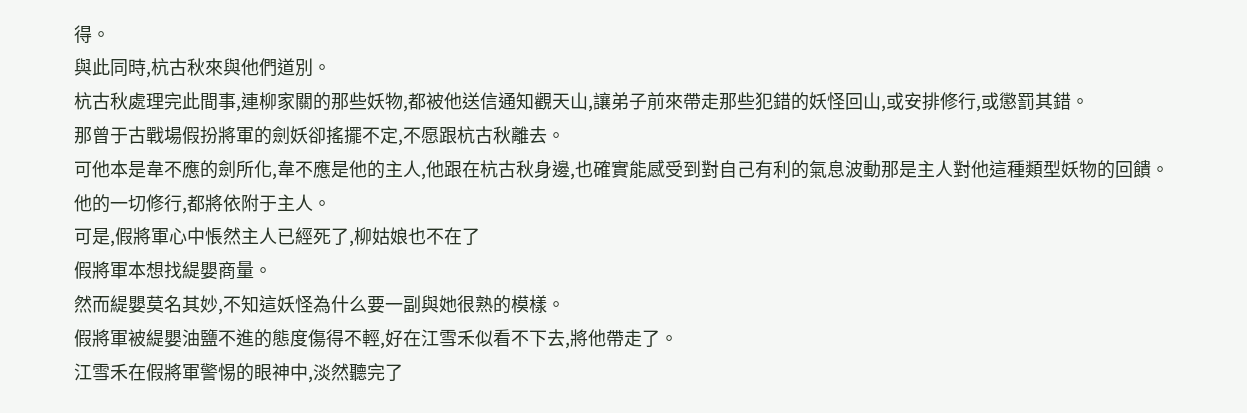得。
與此同時,杭古秋來與他們道別。
杭古秋處理完此間事,連柳家關的那些妖物,都被他送信通知觀天山,讓弟子前來帶走那些犯錯的妖怪回山,或安排修行,或懲罰其錯。
那曾于古戰場假扮將軍的劍妖卻搖擺不定,不愿跟杭古秋離去。
可他本是韋不應的劍所化,韋不應是他的主人,他跟在杭古秋身邊,也確實能感受到對自己有利的氣息波動那是主人對他這種類型妖物的回饋。
他的一切修行,都將依附于主人。
可是,假將軍心中悵然主人已經死了,柳姑娘也不在了
假將軍本想找緹嬰商量。
然而緹嬰莫名其妙,不知這妖怪為什么要一副與她很熟的模樣。
假將軍被緹嬰油鹽不進的態度傷得不輕,好在江雪禾似看不下去,將他帶走了。
江雪禾在假將軍警惕的眼神中,淡然聽完了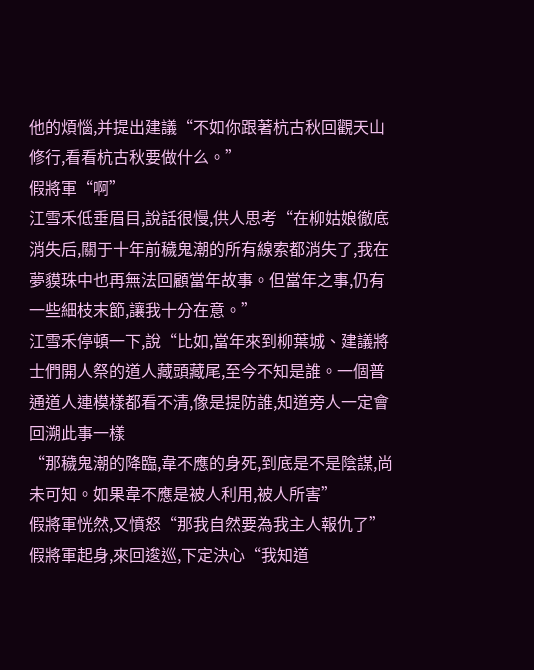他的煩惱,并提出建議“不如你跟著杭古秋回觀天山修行,看看杭古秋要做什么。”
假將軍“啊”
江雪禾低垂眉目,說話很慢,供人思考“在柳姑娘徹底消失后,關于十年前穢鬼潮的所有線索都消失了,我在夢貘珠中也再無法回顧當年故事。但當年之事,仍有一些細枝末節,讓我十分在意。”
江雪禾停頓一下,說“比如,當年來到柳葉城、建議將士們開人祭的道人藏頭藏尾,至今不知是誰。一個普通道人連模樣都看不清,像是提防誰,知道旁人一定會回溯此事一樣
“那穢鬼潮的降臨,韋不應的身死,到底是不是陰謀,尚未可知。如果韋不應是被人利用,被人所害”
假將軍恍然,又憤怒“那我自然要為我主人報仇了”
假將軍起身,來回逡巡,下定決心“我知道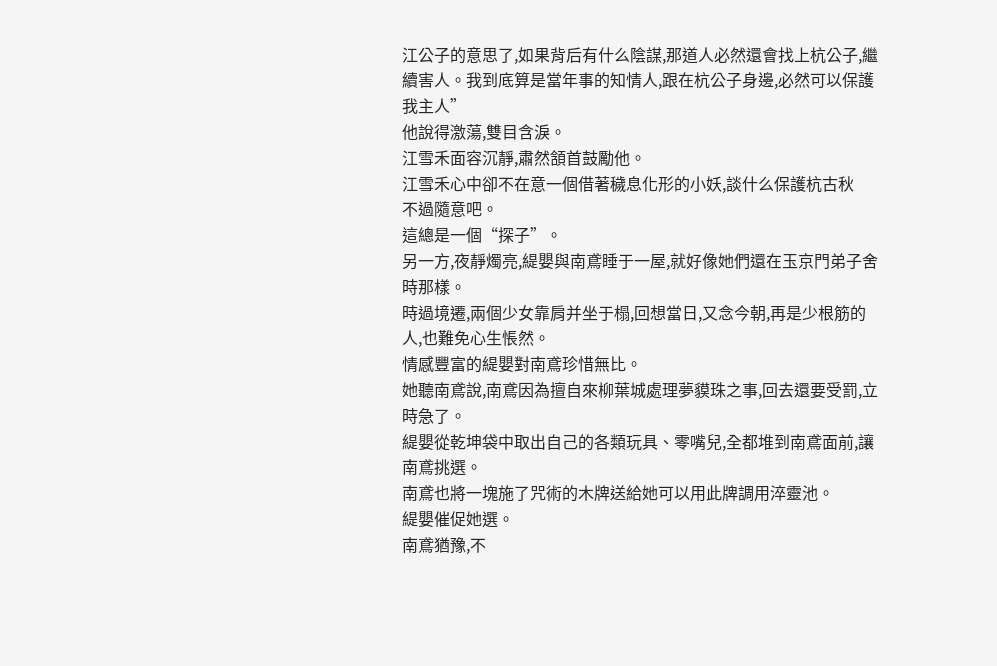江公子的意思了,如果背后有什么陰謀,那道人必然還會找上杭公子,繼續害人。我到底算是當年事的知情人,跟在杭公子身邊,必然可以保護我主人”
他說得激蕩,雙目含淚。
江雪禾面容沉靜,肅然頷首鼓勵他。
江雪禾心中卻不在意一個借著穢息化形的小妖,談什么保護杭古秋
不過隨意吧。
這總是一個“探子”。
另一方,夜靜燭亮,緹嬰與南鳶睡于一屋,就好像她們還在玉京門弟子舍時那樣。
時過境遷,兩個少女靠肩并坐于榻,回想當日,又念今朝,再是少根筋的人,也難免心生悵然。
情感豐富的緹嬰對南鳶珍惜無比。
她聽南鳶說,南鳶因為擅自來柳葉城處理夢貘珠之事,回去還要受罰,立時急了。
緹嬰從乾坤袋中取出自己的各類玩具、零嘴兒,全都堆到南鳶面前,讓南鳶挑選。
南鳶也將一塊施了咒術的木牌送給她可以用此牌調用淬靈池。
緹嬰催促她選。
南鳶猶豫,不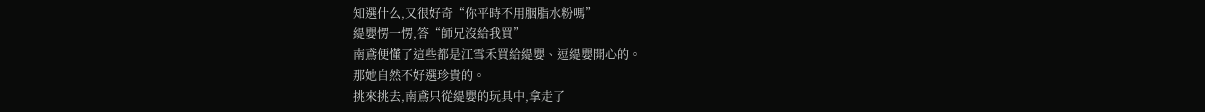知選什么,又很好奇“你平時不用胭脂水粉嗎”
緹嬰愣一愣,答“師兄沒給我買”
南鳶便懂了這些都是江雪禾買給緹嬰、逗緹嬰開心的。
那她自然不好選珍貴的。
挑來挑去,南鳶只從緹嬰的玩具中,拿走了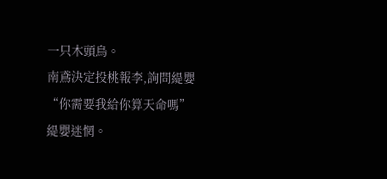一只木頭鳥。
南鳶決定投桃報李,詢問緹嬰“你需要我給你算天命嗎”
緹嬰迷惘。